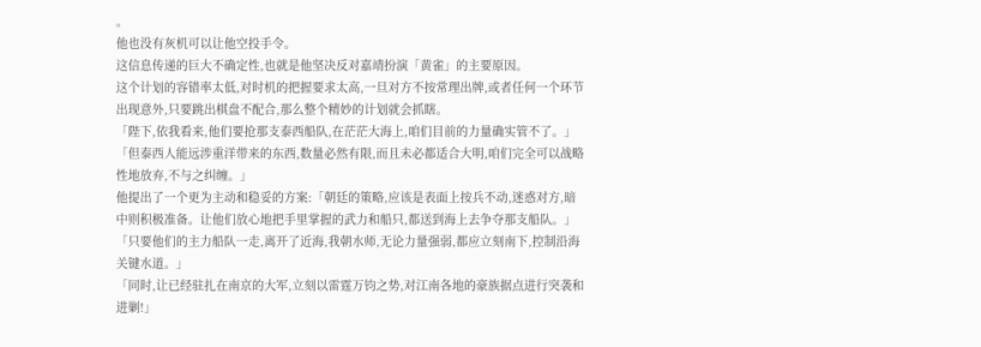。
他也没有灰机可以让他空投手令。
这信息传递的巨大不确定性,也就是他坚决反对嘉靖扮演「黄雀」的主要原因。
这个计划的容错率太低,对时机的把握要求太高,一旦对方不按常理出牌,或者任何一个环节出现意外,只要跳出棋盘不配合,那么整个精妙的计划就会抓瞎。
「陛下,依我看来,他们要抢那支泰西船队,在茫茫大海上,咱们目前的力量确实管不了。」
「但泰西人能远涉重洋带来的东西,数量必然有限,而且未必都适合大明,咱们完全可以战略性地放弃,不与之纠缠。」
他提出了一个更为主动和稳妥的方案:「朝廷的策略,应该是表面上按兵不动,迷惑对方,暗中则积极准备。让他们放心地把手里掌握的武力和船只,都送到海上去争夺那支船队。」
「只要他们的主力船队一走,离开了近海,我朝水师,无论力量强弱,都应立刻南下,控制沿海关键水道。」
「同时,让已经驻扎在南京的大军,立刻以雷霆万钧之势,对江南各地的豪族据点进行突袭和进剿!」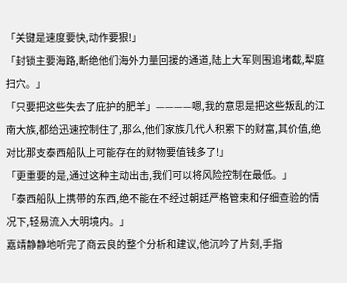「关键是速度要快,动作要狠!」
「封锁主要海路,断绝他们海外力量回援的通道,陆上大军则围追堵截,犁庭扫穴。」
「只要把这些失去了庇护的肥羊」————嗯,我的意思是把这些叛乱的江南大族,都给迅速控制住了,那么,他们家族几代人积累下的财富,其价值,绝对比那支泰西船队上可能存在的财物要值钱多了!」
「更重要的是,通过这种主动出击,我们可以将风险控制在最低。」
「泰西船队上携带的东西,绝不能在不经过朝廷严格管束和仔细查验的情况下,轻易流入大明境内。」
嘉靖静静地听完了商云良的整个分析和建议,他沉吟了片刻,手指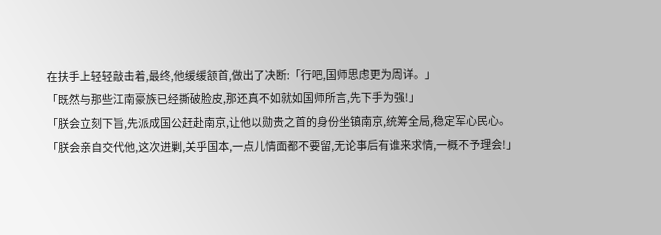在扶手上轻轻敲击着,最终,他缓缓颔首,做出了决断:「行吧,国师思虑更为周详。」
「既然与那些江南豪族已经撕破脸皮,那还真不如就如国师所言,先下手为强!」
「朕会立刻下旨,先派成国公赶赴南京,让他以勋贵之首的身份坐镇南京,统筹全局,稳定军心民心。
「朕会亲自交代他,这次进剿,关乎国本,一点儿情面都不要留,无论事后有谁来求情,一概不予理会!」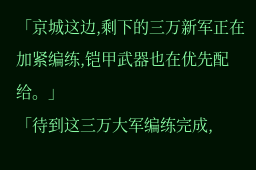「京城这边,剩下的三万新军正在加紧编练,铠甲武器也在优先配给。」
「待到这三万大军编练完成,